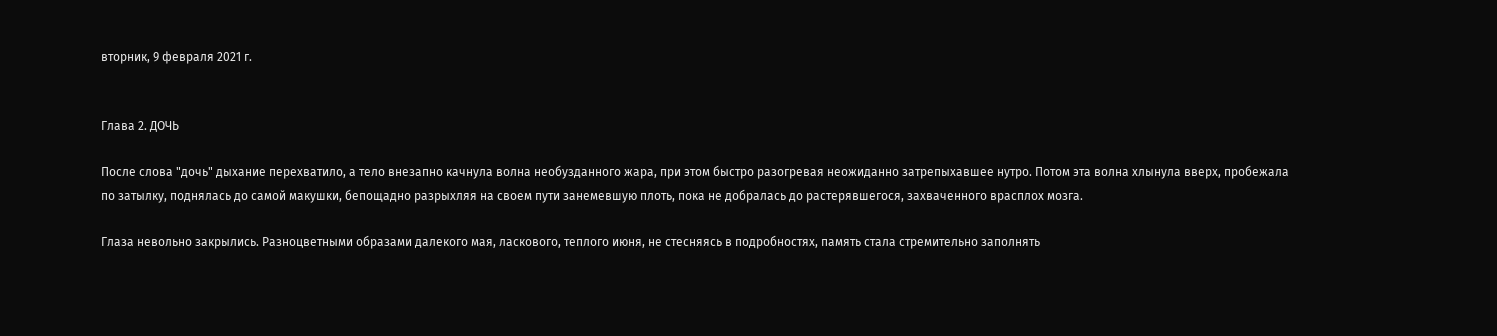вторник, 9 февраля 2021 г.


Глава 2. ДОЧЬ

После слова "дочь" дыхание перехватило, а тело внезапно качнула волна необузданного жара, при этом быстро разогревая неожиданно затрепыхавшее нутро. Потом эта волна хлынула вверх, пробежала по затылку, поднялась до самой макушки, бепощадно разрыхляя на своем пути занемевшую плоть, пока не добралась до растерявшегося, захваченного врасплох мозга.

Глаза невольно закрылись. Разноцветными образами далекого мая, ласкового, теплого июня, не стесняясь в подробностях, память стала стремительно заполнять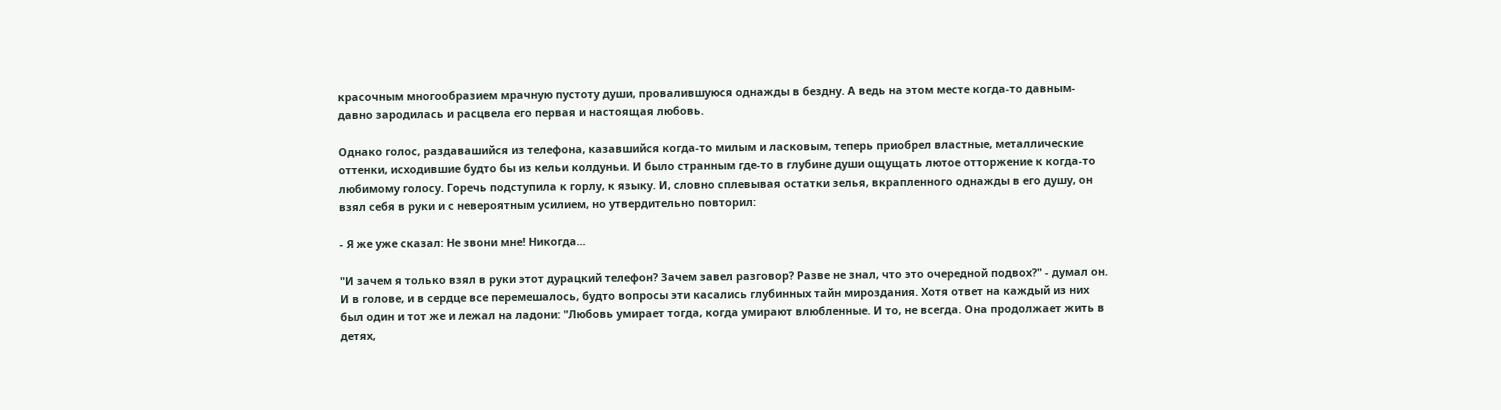красочным многообразием мрачную пустоту души, провалившуюся однажды в бездну. А ведь на этом месте когда-то давным-давно зародилась и расцвела его первая и настоящая любовь.

Однако голос, раздавашийся из телефона, казавшийся когда-то милым и ласковым, теперь приобрел властные, металлические оттенки, исходившие будто бы из кельи колдуньи. И было странным где-то в глубине души ощущать лютое отторжение к когда-то любимому голосу. Горечь подступила к горлу, к языку. И, словно сплевывая остатки зелья, вкрапленного однажды в его душу, он взял себя в руки и с невероятным усилием, но утвердительно повторил:

- Я же уже сказал: Не звони мне! Никогда...

"И зачем я только взял в руки этот дурацкий телефон? Зачем завел разговор? Разве не знал, что это очередной подвох?" - думал он. И в голове, и в сердце все перемешалось, будто вопросы эти касались глубинных тайн мироздания. Хотя ответ на каждый из них был один и тот же и лежал на ладони: "Любовь умирает тогда, когда умирают влюбленные. И то, не всегда. Она продолжает жить в детях,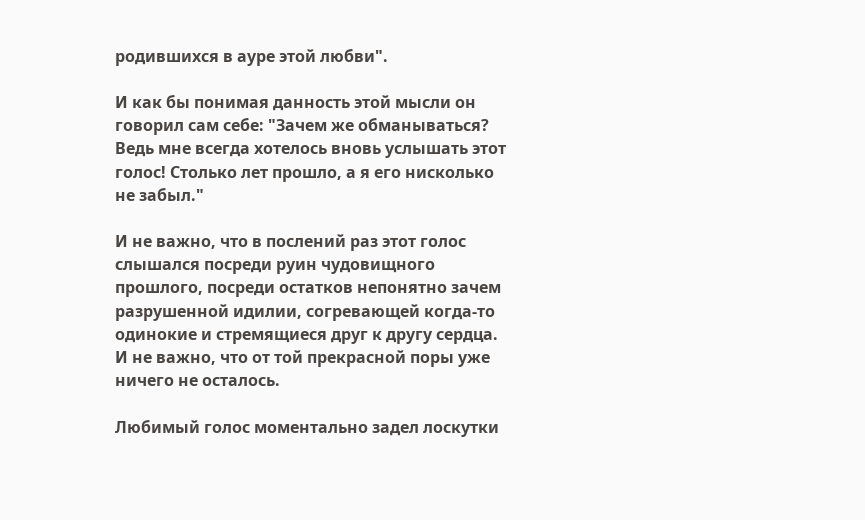родившихся в ауре этой любви".

И как бы понимая данность этой мысли он говорил сам себе: "Зачем же обманываться? Ведь мне всегда хотелось вновь услышать этот голос! Столько лет прошло, а я его нисколько не забыл."

И не важно, что в послений раз этот голос слышался посреди руин чудовищного прошлого, посреди остатков непонятно зачем разрушенной идилии, согревающей когда-то одинокие и стремящиеся друг к другу сердца. И не важно, что от той прекрасной поры уже ничего не осталось.

Любимый голос моментально задел лоскутки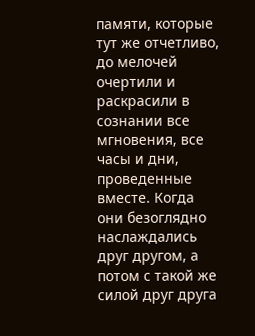памяти, которые тут же отчетливо, до мелочей очертили и раскрасили в сознании все мгновения, все часы и дни, проведенные вместе. Когда они безоглядно наслаждались друг другом, а потом с такой же силой друг друга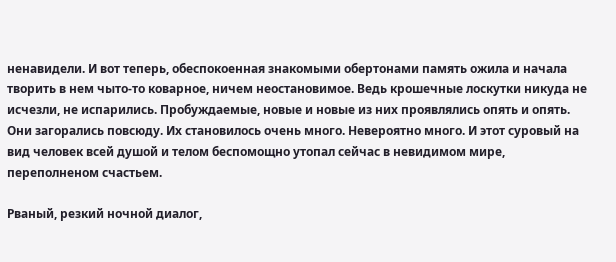ненавидели. И вот теперь, обеспокоенная знакомыми обертонами память ожила и начала творить в нем чыто-то коварное, ничем неостановимое. Ведь крошечные лоскутки никуда не исчезли, не испарились. Пробуждаемые, новые и новые из них проявлялись опять и опять. Они загорались повсюду. Их становилось очень много. Невероятно много. И этот суровый на вид человек всей душой и телом беспомощно утопал сейчас в невидимом мире, переполненом счастьем.

Рваный, резкий ночной диалог,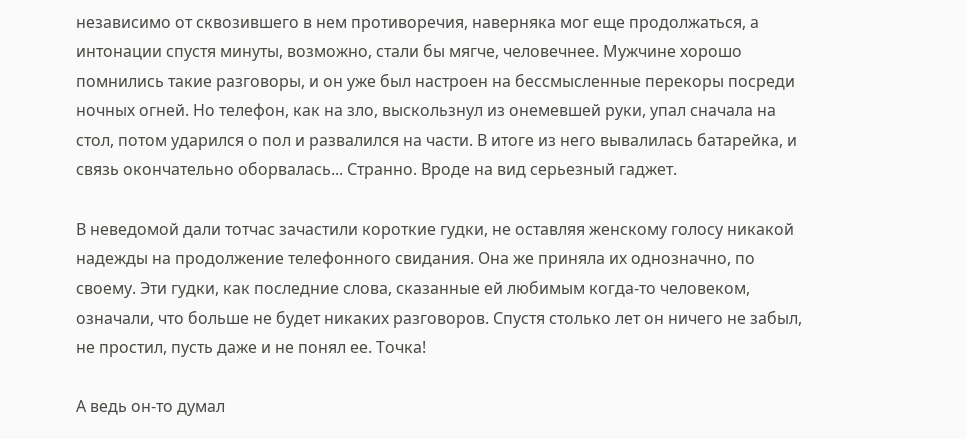независимо от сквозившего в нем противоречия, наверняка мог еще продолжаться, а интонации спустя минуты, возможно, стали бы мягче, человечнее. Мужчине хорошо помнились такие разговоры, и он уже был настроен на бессмысленные перекоры посреди ночных огней. Но телефон, как на зло, выскользнул из онемевшей руки, упал сначала на стол, потом ударился о пол и развалился на части. В итоге из него вывалилась батарейка, и связь окончательно оборвалась... Странно. Вроде на вид серьезный гаджет.

В неведомой дали тотчас зачастили короткие гудки, не оставляя женскому голосу никакой надежды на продолжение телефонного свидания. Она же приняла их однозначно, по своему. Эти гудки, как последние слова, сказанные ей любимым когда-то человеком, означали, что больше не будет никаких разговоров. Спустя столько лет он ничего не забыл, не простил, пусть даже и не понял ее. Точка!

А ведь он-то думал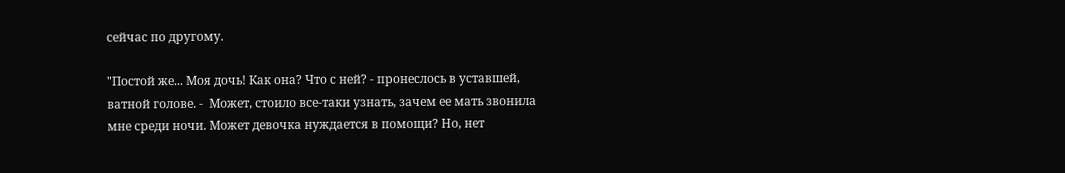сейчас по другому.

"Постой же... Моя дочь! Как она? Что с ней? - пронеслось в уставшей, ватной голове. -  Может, стоило все-таки узнать, зачем ее мать звонила мне среди ночи. Может девочка нуждается в помощи? Но, нет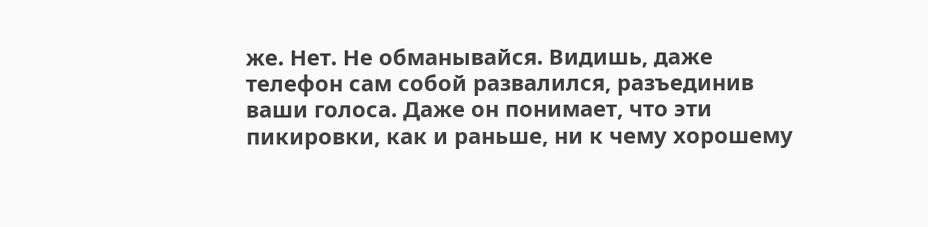же. Нет. Не обманывайся. Видишь, даже телефон сам собой развалился, разъединив ваши голоса. Даже он понимает, что эти пикировки, как и раньше, ни к чему хорошему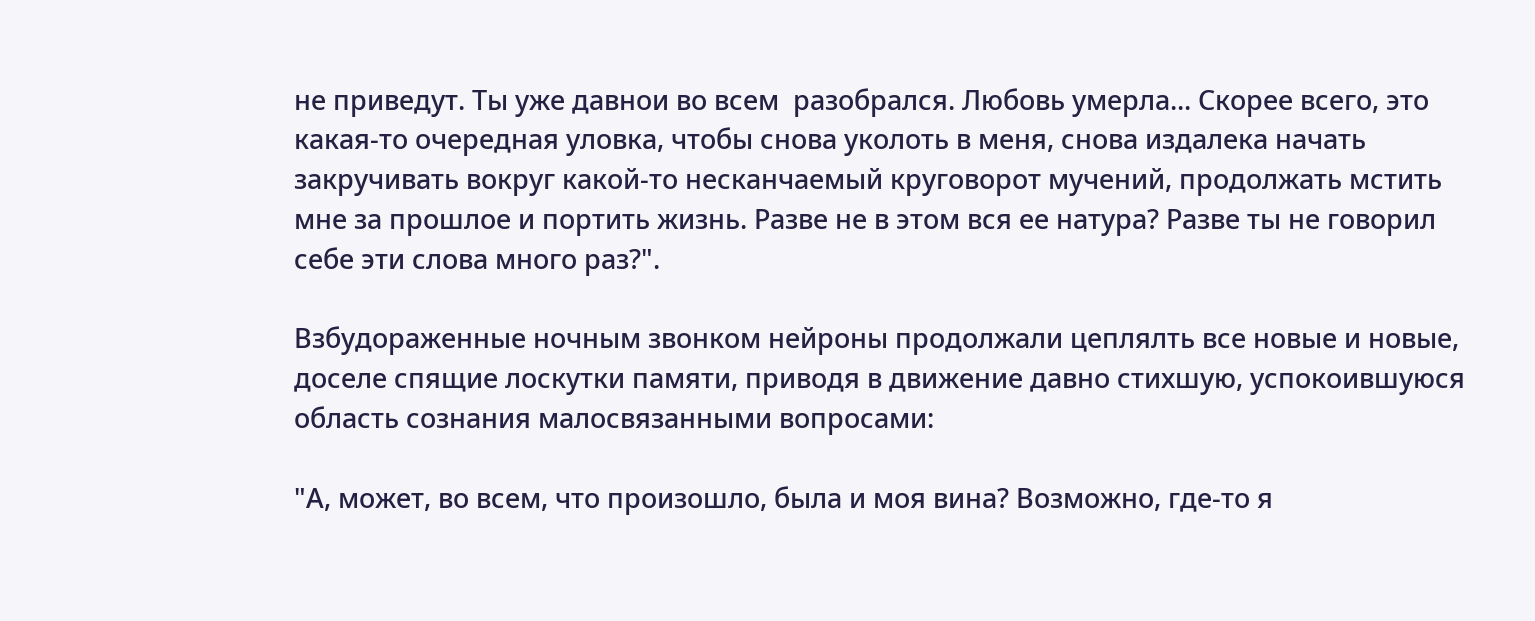не приведут. Ты уже давнои во всем  разобрался. Любовь умерла... Скорее всего, это какая-то очередная уловка, чтобы снова уколоть в меня, снова издалека начать закручивать вокруг какой-то несканчаемый круговорот мучений, продолжать мстить мне за прошлое и портить жизнь. Разве не в этом вся ее натура? Разве ты не говорил себе эти слова много раз?".

Взбудораженные ночным звонком нейроны продолжали цеплялть все новые и новые, доселе спящие лоскутки памяти, приводя в движение давно стихшую, успокоившуюся область сознания малосвязанными вопросами:

"А, может, во всем, что произошло, была и моя вина? Возможно, где-то я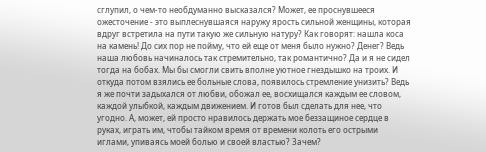сглупил, о чем-то необдуманно высказался? Может, ее проснувшееся ожесточение - это выплеснувшаяся наружу ярость сильной женщины, которая вдруг встретила на пути такую же сильную натуру? Как говорят: нашла коса на камень! До сих пор не пойму, что ей еще от меня было нужно? Денег? Ведь наша любовь начиналось так стремительно, так романтично? Да и я не сидел тогда на бобах. Мы бы смогли свить вполне уютное гнездышко на троих. И откуда потом взялись ее больные слова, появилось стремление унизить? Ведь я же почти задыхался от любви, обожал ее, восхищался каждым ее словом, каждой улыбкой, каждым движением. И готов был сделать для нее, что угодно. А, может, ей просто нравилось держать мое беззащиное сердце в руках, играть им, чтобы тайком время от времени колоть его острыми иглами, упиваясь моей болью и своей властью? Зачем?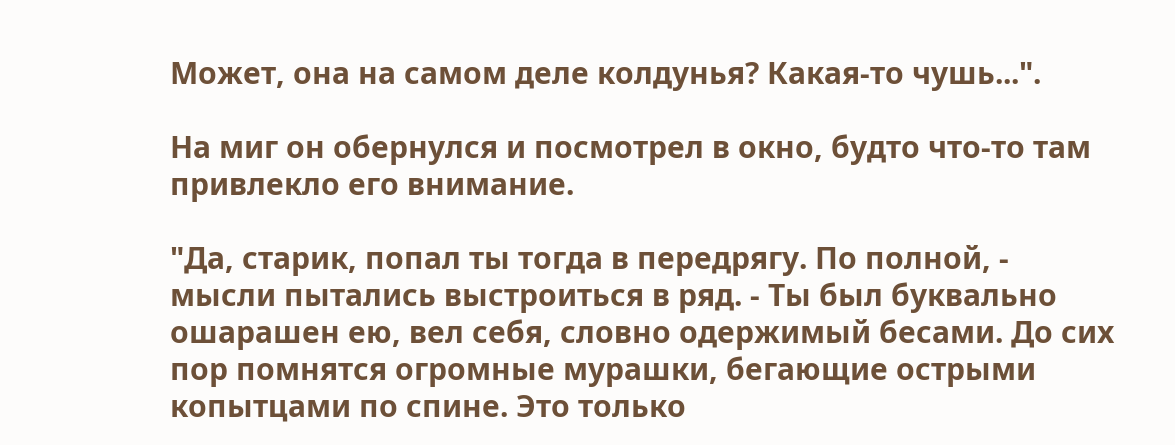Может, она на самом деле колдунья? Какая-то чушь...".

На миг он обернулся и посмотрел в окно, будто что-то там привлекло его внимание.

"Да, старик, попал ты тогда в передрягу. По полной, - мысли пытались выстроиться в ряд. - Ты был буквально ошарашен ею, вел себя, словно одержимый бесами. До сих пор помнятся огромные мурашки, бегающие острыми копытцами по спине. Это только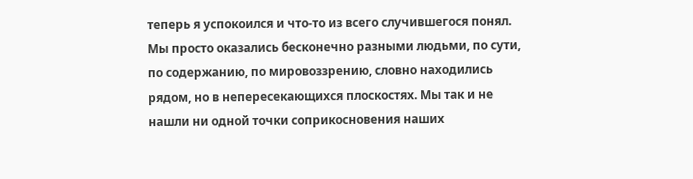теперь я успокоился и что-то из всего случившегося понял. Мы просто оказались бесконечно разными людьми, по сути, по содержанию, по мировоззрению, словно находились рядом, но в непересекающихся плоскостях. Мы так и не нашли ни одной точки соприкосновения наших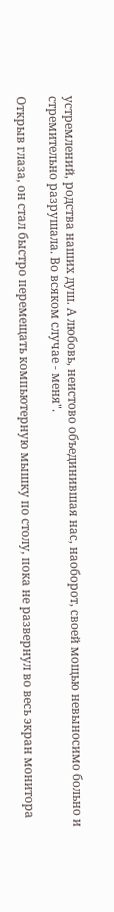устремлений, родства наших душ. А любовь, неистово объединившая нас, наоборот, своей мощью невыносимо больно и стремительно разрушала. Во всяком случае - меня".

Открыв глаза, он стал быстро перемещать компьютерную мышку по столу, пока не развернул во весь экран монитора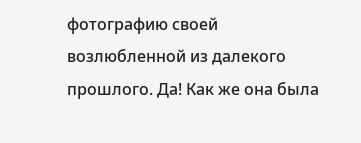фотографию своей возлюбленной из далекого прошлого. Да! Как же она была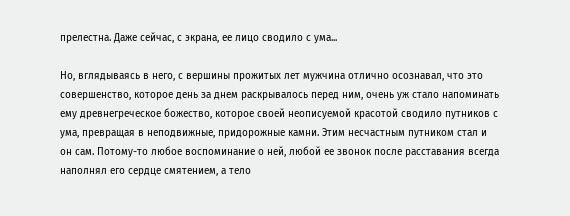прелестна. Даже сейчас, с экрана, ее лицо сводило с ума...

Но, вглядываясь в него, с вершины прожитых лет мужчина отлично осознавал, что это совершенство, которое день за днем раскрывалось перед ним, очень уж стало напоминать ему древнегреческое божество, которое своей неописуемой красотой сводило путников с ума, превращая в неподвижные, придорожные камни. Этим несчастным путником стал и он сам. Потому-то любое воспоминание о ней, любой ее звонок после расставания всегда наполнял его сердце смятением, а тело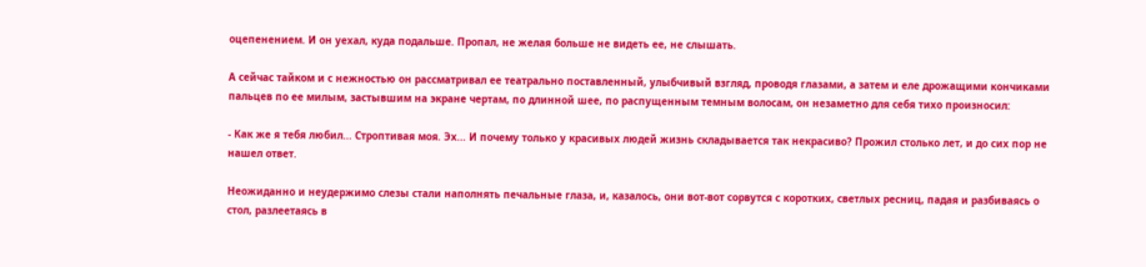оцепенением. И он уехал, куда подальше. Пропал, не желая больше не видеть ее, не слышать.

А сейчас тайком и с нежностью он рассматривал ее театрально поставленный, улыбчивый взгляд, проводя глазами, а затем и еле дрожащими кончиками пальцев по ее милым, застывшим на экране чертам, по длинной шее, по распущенным темным волосам, он незаметно для себя тихо произносил:

- Как же я тебя любил... Строптивая моя. Эх... И почему только у красивых людей жизнь складывается так некрасиво? Прожил столько лет, и до сих пор не нашел ответ.

Неожиданно и неудержимо слезы стали наполнять печальные глаза, и, казалось, они вот-вот сорвутся с коротких, светлых ресниц, падая и разбиваясь о стол, разлеетаясь в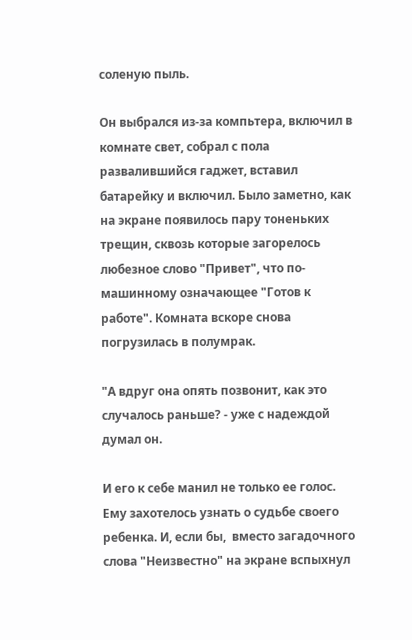соленую пыль.

Он выбрался из-за компьтера, включил в комнате свет, собрал с пола развалившийся гаджет, вставил батарейку и включил. Было заметно, как на экране появилось пару тоненьких трещин, сквозь которые загорелось любезное слово "Привет", что по-машинному означающее "Готов к работе". Комната вскоре снова погрузилась в полумрак.

"А вдруг она опять позвонит, как это случалось раньше? - уже с надеждой думал он.

И его к себе манил не только ее голос. Ему захотелось узнать о судьбе своего ребенка. И, если бы,  вместо загадочного слова "Неизвестно" на экране вспыхнул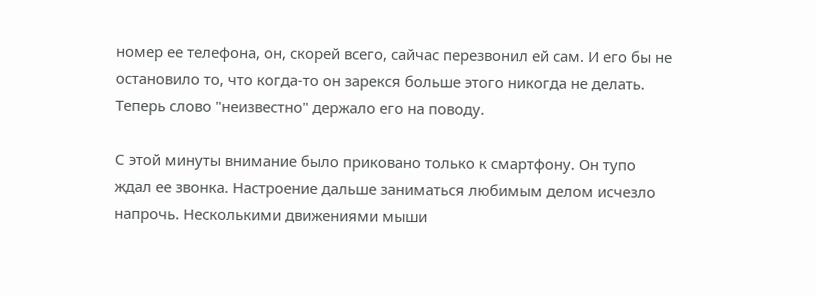номер ее телефона, он, скорей всего, сайчас перезвонил ей сам. И его бы не остановило то, что когда-то он зарекся больше этого никогда не делать. Теперь слово "неизвестно" держало его на поводу.

С этой минуты внимание было приковано только к смартфону. Он тупо ждал ее звонка. Настроение дальше заниматься любимым делом исчезло напрочь. Несколькими движениями мыши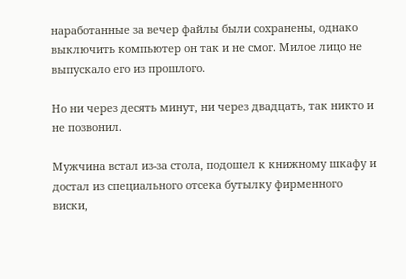наработанные за вечер файлы были сохранены, однако выключить компьютер он так и не смог. Милое лицо не выпускало его из прошлого.

Но ни через десять минут, ни через двадцать, так никто и не позвонил.

Мужчина встал из-за стола, подошел к книжному шкафу и достал из специального отсека бутылку фирменного виски,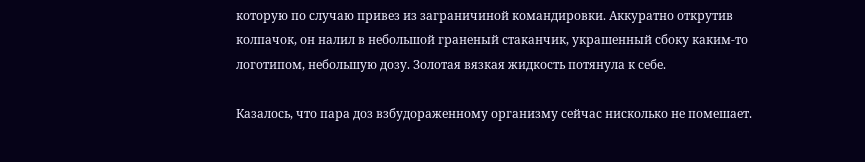которую по случаю привез из заграничиной командировки. Аккуратно открутив колпачок, он налил в небольшой граненый стаканчик, украшенный сбоку каким-то логотипом, небольшую дозу. Золотая вязкая жидкость потянула к себе.

Казалось, что пара доз взбудораженному организму сейчас нисколько не помешает.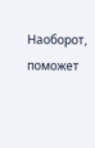Наоборот, поможет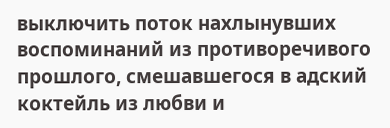выключить поток нахлынувших воспоминаний из противоречивого прошлого, смешавшегося в адский коктейль из любви и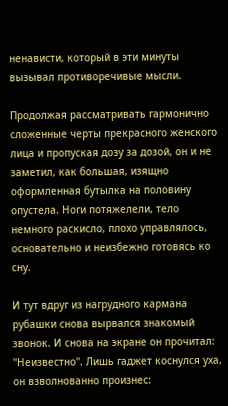ненависти, который в эти минуты вызывал противоречивые мысли.

Продолжая рассматривать гармонично сложенные черты прекрасного женского лица и пропуская дозу за дозой, он и не заметил, как большая, изящно оформленная бутылка на половину опустела. Ноги потяжелели, тело немного раскисло, плохо управлялось, основательно и неизбежно готовясь ко сну.

И тут вдруг из нагрудного кармана рубашки снова вырвался знакомый звонок. И снова на экране он прочитал: "Неизвестно". Лишь гаджет коснулся уха, он взволнованно произнес: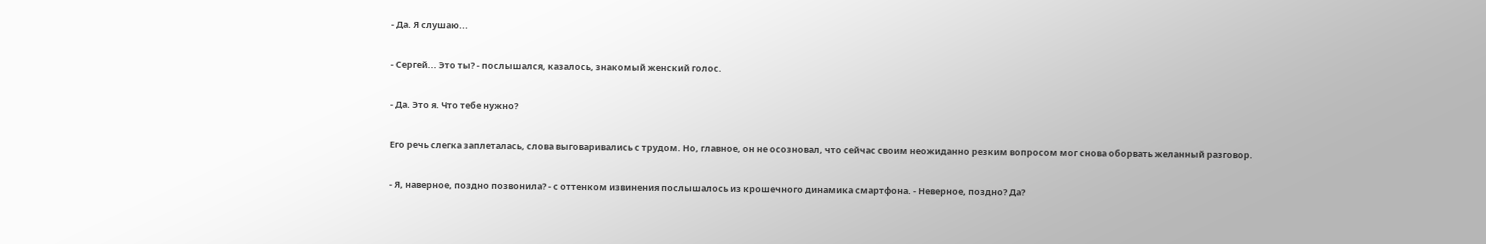- Да. Я слушаю...

- Сергей... Это ты? - послышался, казалось, знакомый женский голос.

- Да. Это я. Что тебе нужно?

Его речь слегка заплеталась, слова выговаривались с трудом. Но, главное, он не осозновал, что сейчас своим неожиданно резким вопросом мог снова оборвать желанный разговор.

- Я, наверное, поздно позвонила? - с оттенком извинения послышалось из крошечного динамика смартфона. - Неверное, поздно? Да?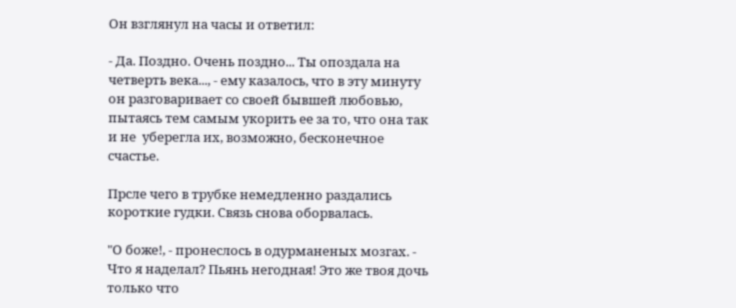Он взглянул на часы и ответил:

- Да. Поздно. Очень поздно... Ты опоздала на четверть века..., - ему казалось, что в эту минуту он разговаривает со своей бывшей любовью, пытаясь тем самым укорить ее за то, что она так и не  уберегла их, возможно, бесконечное счастье.

Прсле чего в трубке немедленно раздались короткие гудки. Связь снова оборвалась.

"О боже!, - пронеслось в одурманеных мозгах. - Что я наделал? Пьянь негодная! Это же твоя дочь только что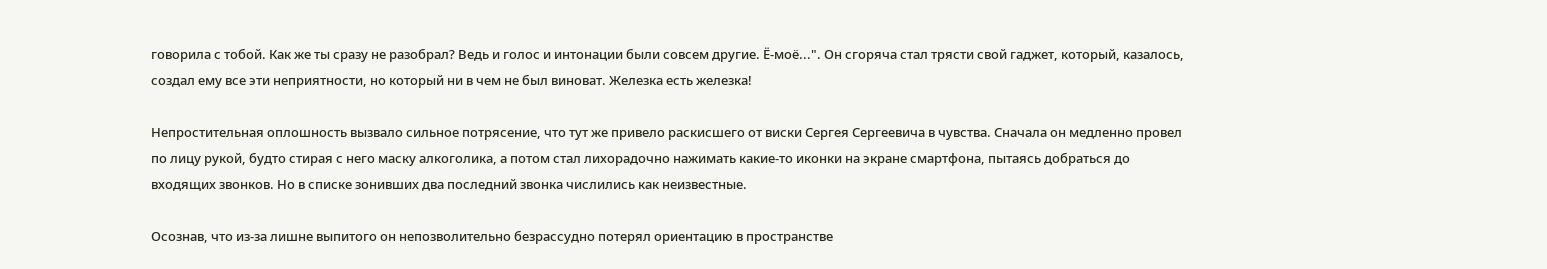говорила с тобой. Как же ты сразу не разобрал? Ведь и голос и интонации были совсем другие. Ё-моё...". Он сгоряча стал трясти свой гаджет, который, казалось, создал ему все эти неприятности, но который ни в чем не был виноват. Железка есть железка!

Непростительная оплошность вызвало сильное потрясение, что тут же привело раскисшего от виски Сергея Сергеевича в чувства. Сначала он медленно провел по лицу рукой, будто стирая с него маску алкоголика, а потом стал лихорадочно нажимать какие-то иконки на экране смартфона, пытаясь добраться до входящих звонков. Но в списке зонивших два последний звонка числились как неизвестные.

Осознав, что из-за лишне выпитого он непозволительно безрассудно потерял ориентацию в пространстве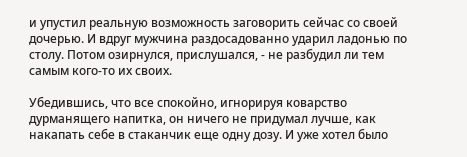и упустил реальную возможность заговорить сейчас со своей дочерью. И вдруг мужчина раздосадованно ударил ладонью по столу. Потом озирнулся, прислушался, - не разбудил ли тем самым кого-то их своих.

Убедившись, что все спокойно, игнорируя коварство дурманящего напитка, он ничего не придумал лучше, как накапать себе в стаканчик еще одну дозу. И уже хотел было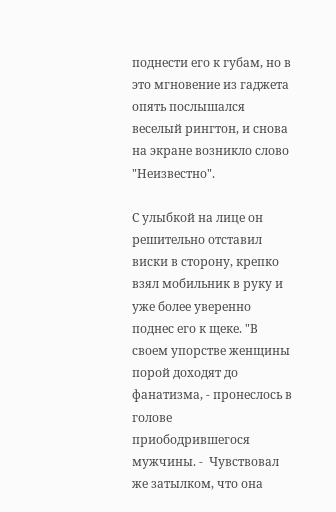поднести его к губам, но в это мгновение из гаджета опять послышался веселый рингтон, и снова на экране возникло слово "Неизвестно".

С улыбкой на лице он решительно отставил виски в сторону, крепко взял мобильник в руку и уже более уверенно поднес его к щеке. "В своем упорстве женщины порой доходят до фанатизма, - пронеслось в голове приободрившегося мужчины. -  Чувствовал же затылком, что она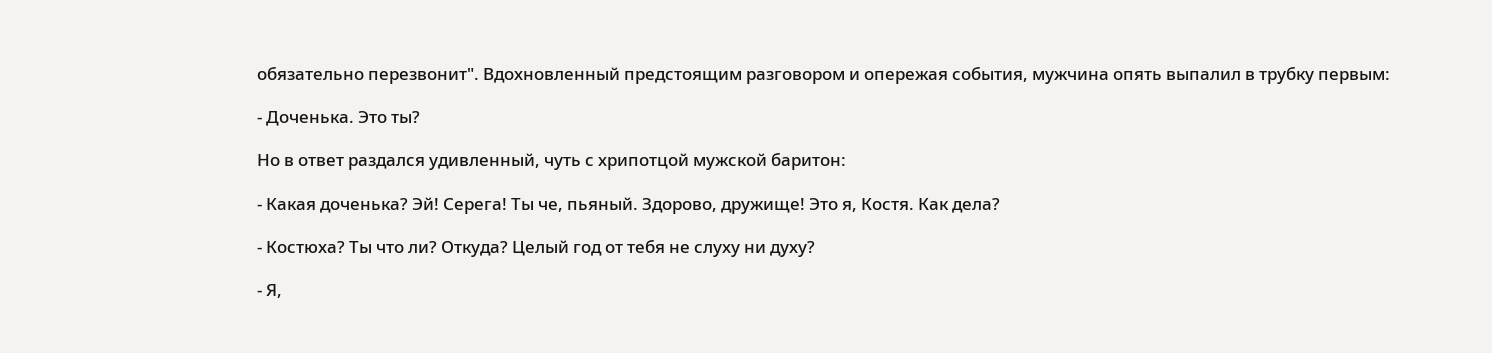обязательно перезвонит". Вдохновленный предстоящим разговором и опережая события, мужчина опять выпалил в трубку первым:

- Доченька. Это ты?

Но в ответ раздался удивленный, чуть с хрипотцой мужской баритон:

- Какая доченька? Эй! Серега! Ты че, пьяный. Здорово, дружище! Это я, Костя. Как дела?

- Костюха? Ты что ли? Откуда? Целый год от тебя не слуху ни духу?

- Я,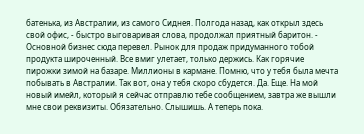батенька, из Австралии, из самого Сиднея. Полгода назад, как открыл здесь свой офис, - быстро выговаривая слова, продолжал приятный баритон. - Основной бизнес сюда перевел. Рынок для продаж придуманного тобой продукта широченный. Все вмиг улетает, только держись. Как горячие пирожки зимой на базаре. Миллионы в кармане. Помню, что у тебя была мечта побывать в Австралии. Так вот, она у тебя скоро сбудется. Да. Еще. На мой новый имейл, который я сейчас отправлю тебе сообщением, завтра же вышли мне свои реквизиты. Обязательно. Слышишь. А теперь пока.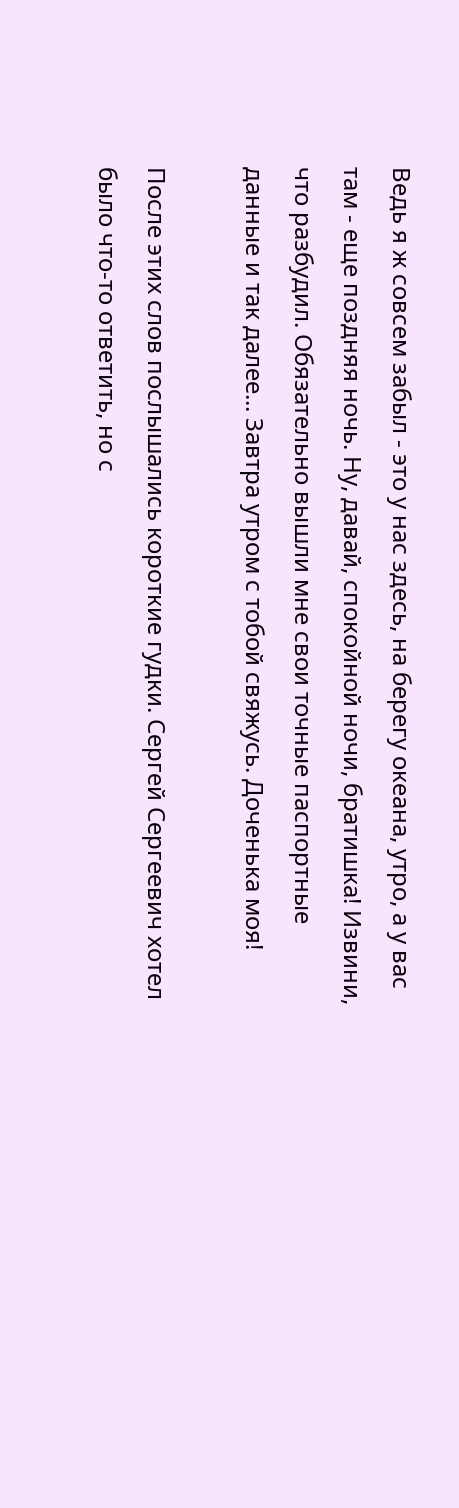Ведь я ж совсем забыл - это у нас здесь, на берегу океана, утро, а у вас там - еще поздняя ночь. Ну, давай, спокойной ночи, братишка! Извини, что разбудил. Обязательно вышли мне свои точные паспортные данные и так далее... Завтра утром с тобой свяжусь. Доченька моя!

После этих слов послышались короткие гудки. Сергей Сергеевич хотел было что-то ответить, но с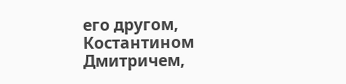его другом, Костантином Дмитричем,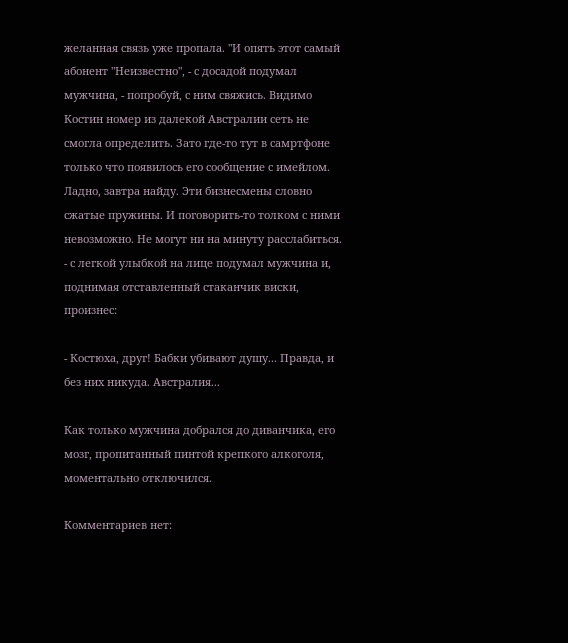желанная связь уже пропала. "И опять этот самый абонент "Неизвестно", - с досадой подумал мужчина, - попробуй, с ним свяжись. Видимо Костин номер из далекой Австралии сеть не смогла определить. Зато где-то тут в самртфоне только что появилось его сообщение с имейлом. Ладно, завтра найду. Эти бизнесмены словно сжатые пружины. И поговорить-то толком с ними невозможно. Не могут ни на минуту расслабиться.  - с легкой улыбкой на лице подумал мужчина и, поднимая отставленный стаканчик виски, произнес:

- Костюха, друг! Бабки убивают душу... Правда, и без них никуда. Австралия...

Как только мужчина добрался до диванчика, его мозг, пропитанный пинтой крепкого алкоголя, моментально отключился.

Комментариев нет: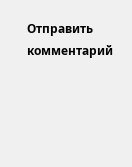Отправить комментарий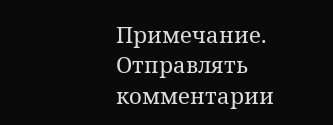Примечание. Отправлять комментарии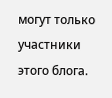могут только участники этого блога.